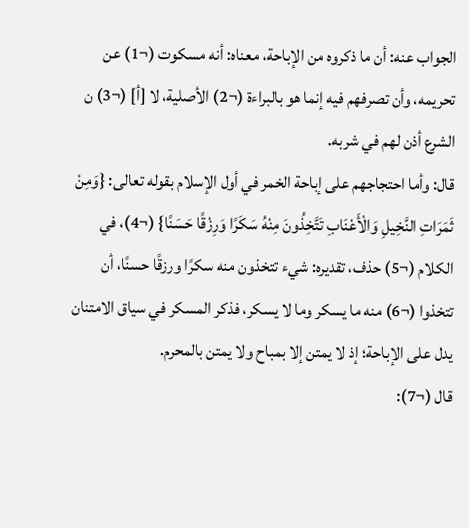الجواب عنه: أن ما ذكروه من الإباحة، معناه: أنه مسكوت (¬1) عن تحريمه، وأن تصرفهم فيه إنما هو بالبراءة (¬2) الأصلية، لا [أ] (¬3) ن الشرع أذن لهم في شربه.
قال: وأما احتجاجهم على إباحة الخمر في أول الإسلام بقوله تعالى: {وَمِنْ ثَمَرَاتِ النَّخِيلِ وَالْأَعْنَابِ تَتَّخِذُونَ مِنْهُ سَكَرًا وَرِزْقًا حَسَنًا} (¬4)، في الكلام (¬5) حذف، تقديره: شيء تتخذون منه سكرًا ورزقًا حسنًا، أن تتخذوا (¬6) منه ما يسكر وما لا يسكر، فذكر المسكر في سياق الامتنان يدل على الإباحة؛ إذ لا يمتن إلا بمباح ولا يمتن بالمحرم.
قال (¬7):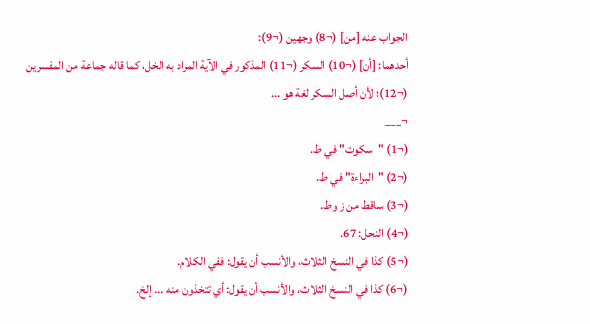الجواب عنه [من] (¬8) وجهين (¬9):
أحدهما: [أن] (¬10) السكر (¬11) المذكور في الآية المراد به الخل، كما قاله جماعة من المفسرين (¬12)؛ لأن أصل السكر لغة هو ...
¬___
(¬1) "سكوت" في ط.
(¬2) "البراءة" في ط.
(¬3) ساقط من ز وط.
(¬4) النحل: 67.
(¬5) كذا في النسخ الثلاث، والأنسب أن يقول: ففي الكلام.
(¬6) كذا في النسخ الثلاث، والأنسب أن يقول: أي تتخذون منه ... إلخ.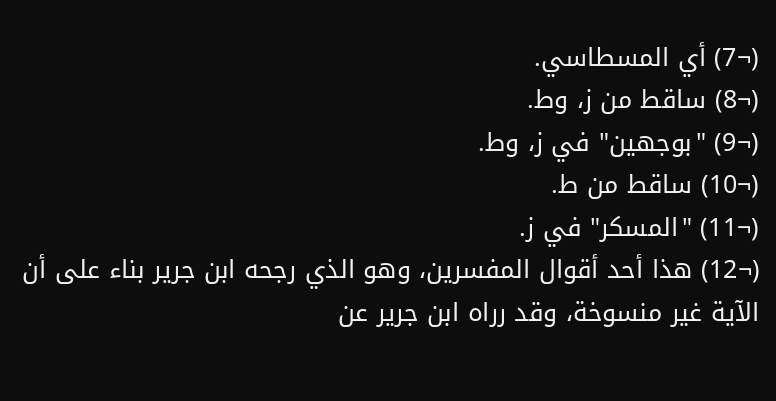(¬7) أي المسطاسي.
(¬8) ساقط من ز، وط.
(¬9) "بوجهين" في ز، وط.
(¬10) ساقط من ط.
(¬11) "المسكر" في ز.
(¬12) هذا أحد أقوال المفسرين، وهو الذي رجحه ابن جرير بناء على أن الآية غير منسوخة، وقد رراه ابن جرير عن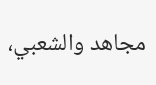مجاهد والشعبي،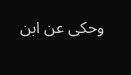وحكى عن ابن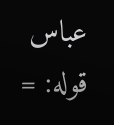عباس قوله: =